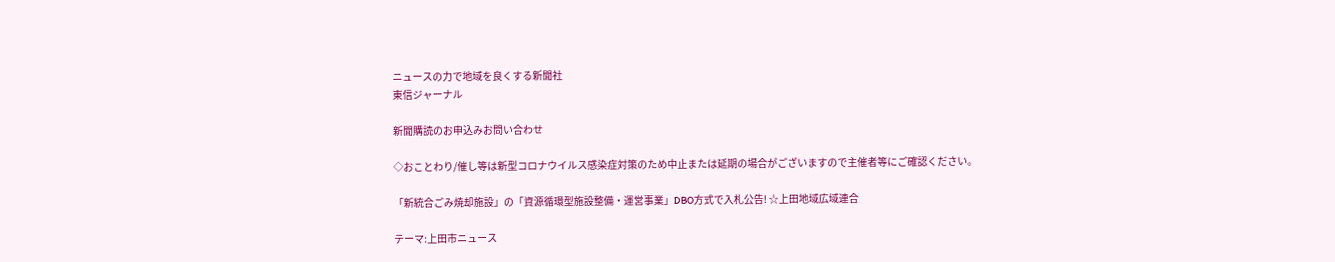ニュースの力で地域を良くする新聞社
東信ジャーナル

新聞購読のお申込みお問い合わせ

◇おことわり/催し等は新型コロナウイルス感染症対策のため中止または延期の場合がございますので主催者等にご確認ください。

「新統合ごみ焼却施設」の「資源循環型施設整備・運営事業」DBO方式で入札公告! ☆上田地域広域連合

テーマ:上田市ニュース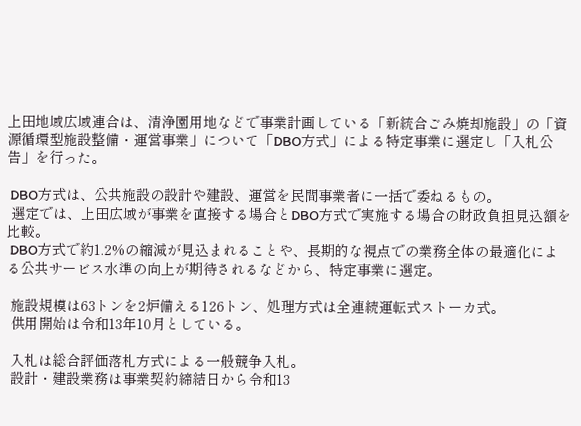上田地域広域連合は、清浄園用地などで事業計画している「新統合ごみ焼却施設」の「資源循環型施設整備・運営事業」について「DBO方式」による特定事業に選定し「入札公告」を行った。

 DBO方式は、公共施設の設計や建設、運営を民間事業者に一括で委ねるもの。
 選定では、上田広域が事業を直接する場合とDBO方式で実施する場合の財政負担見込額を比較。
 DBO方式で約1.2%の縮減が見込まれることや、長期的な視点での業務全体の最適化による公共サービス水準の向上が期待されるなどから、特定事業に選定。

 施設規模は63トンを2炉備える126トン、処理方式は全連続運転式ストーカ式。
 供用開始は令和13年10月としている。

 入札は総合評価落札方式による一般競争入札。
 設計・建設業務は事業契約締結日から令和13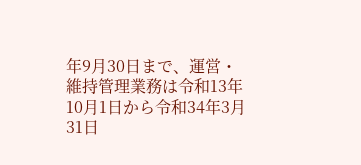年9月30日まで、運営・維持管理業務は令和13年10月1日から令和34年3月31日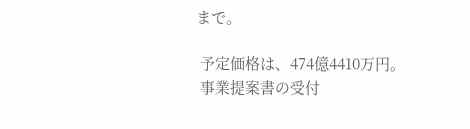まで。

 予定価格は、474億4410万円。
 事業提案書の受付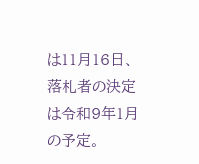は11月16日、落札者の決定は令和9年1月の予定。